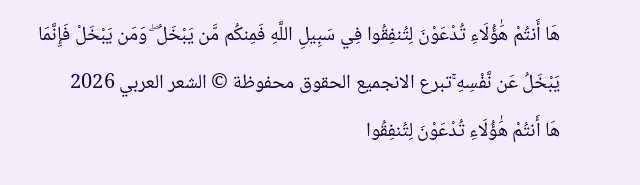هَا أَنتُمْ هَٰؤُلَاءِ تُدْعَوْنَ لِتُنفِقُوا فِي سَبِيلِ اللَّهِ فَمِنكُم مَّن يَبْخَلُ ۖ وَمَن يَبْخَلْ فَإِنَّمَا يَبْخَلُ عَن نَّفْسِهِ ۚتبرع الانجميع الحقوق محفوظة © الشعر العربي 2026
هَا أَنتُمْ هَٰؤُلَاءِ تُدْعَوْنَ لِتُنفِقُوا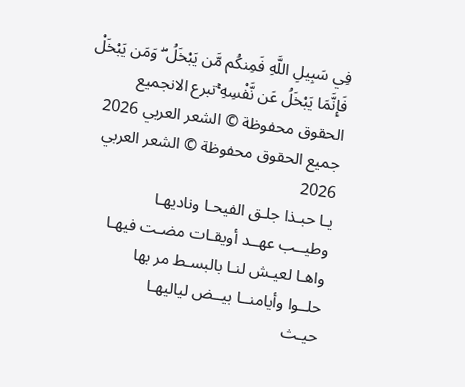فِي سَبِيلِ اللَّهِ فَمِنكُم مَّن يَبْخَلُ ۖ وَمَن يَبْخَلْ فَإِنَّمَا يَبْخَلُ عَن نَّفْسِهِ ۚتبرع الانجميع الحقوق محفوظة © الشعر العربي 2026
جميع الحقوق محفوظة © الشعر العربي 2026
يـا حبـذا جلـق الفيحـا وناديهـا
وطيــب عهــد أويقـات مضـت فيهـا
واهـا لعيـش لنـا بالبسـط مر بها
حلــوا وأيامنــا بيــض لياليهـا
حيـث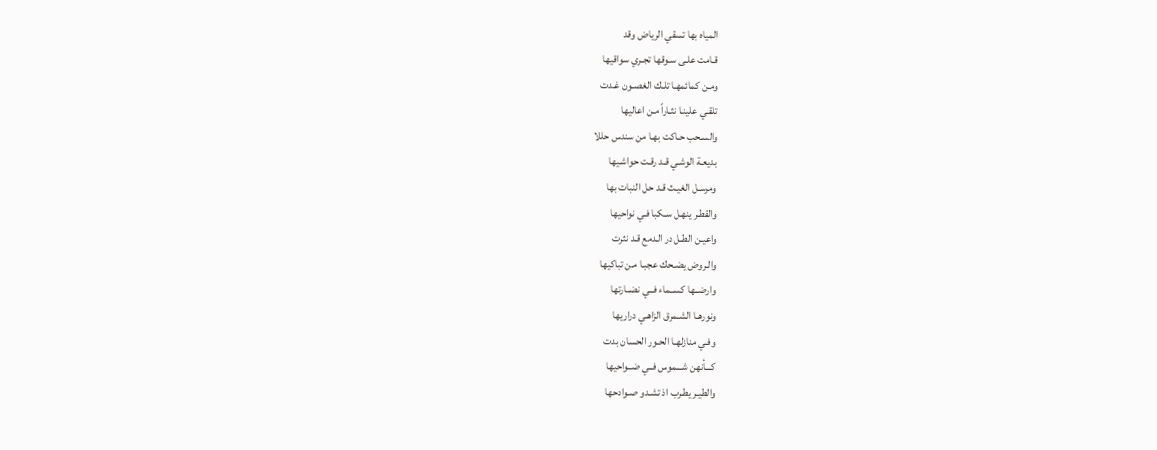المياه بها تسقي الرياض وقد
قـامت علـى سـوقها تجـري سواقيها
ومـن كمائمهـا تلـك الغصـون غـدت
تلقـي علينـا نثـاراً مـن اعاليها
والسـحب حـاكت بهـا من سندس حللا
بديعـة الوشـي قـد رقـت حواشـيها
ومرسـل الغيـث قـد حل النبات بها
والقطـر ينهـل سـكبا فـي نواحيها
واعيـن الطـل در الـدمع قـد نثرت
والـروض يضـحك عجبـا مـن تباكيها
وارضــها كســماء فــي نضــارتها
ونورهـا الشـمرق الزاهـي دراريها
وفـي منازلهـا الحـور الحسان بدت
كـــأنهن شـــموس فــي ضــواحيها
والطيـر يطـرب اذ تشـدو صـوادحها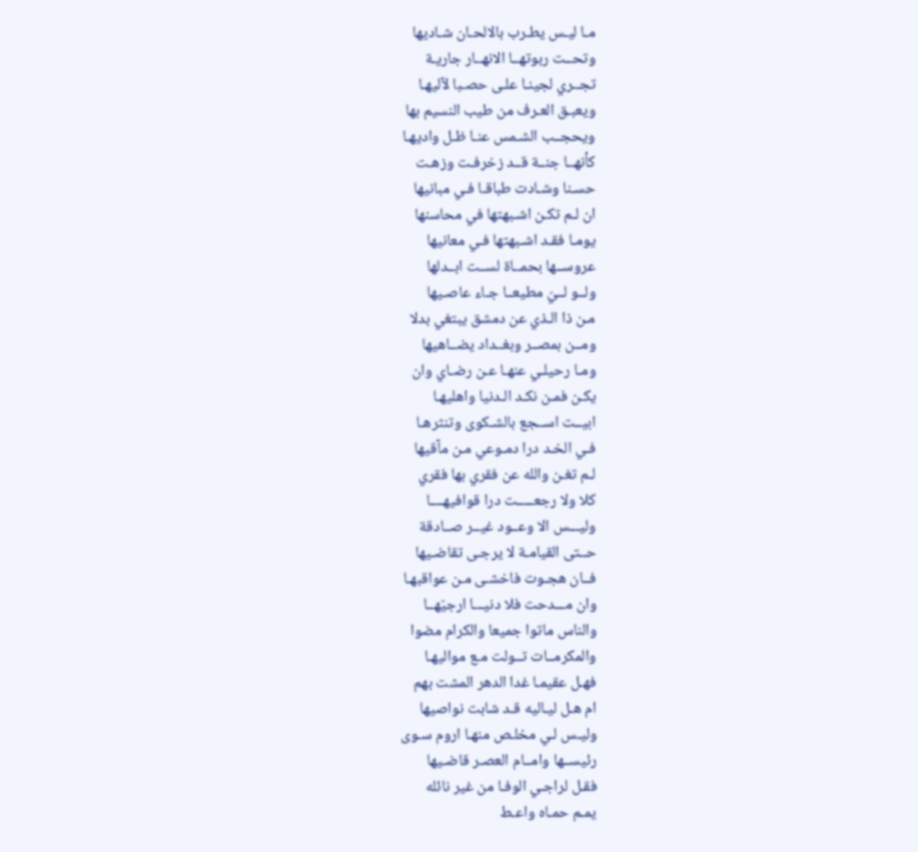مـا ليـس يطـرب بالالحـان شـاديها
وتحــت ربوتهــا الانهــار جاريـة
تجــري لجينـا علـى حصـبا لآليهـا
ويعبـق العـرف من طيب النسيم بها
ويحجــب الشـمس عنـا ظـل واديهـا
كأنهــا جنــة قــد زخرفـت وزهـت
حسـنا وشـادت طباقـا فـي مبانيها
ان لـم تكـن اشـبهتها في محاسنها
يومـا فقـد اشـبهتها فـي معانيها
عروســها بحمــاة لســت ابــدلها
ولــو لــيّ مطيعــا جـاء عاصـيها
مـن ذا الـذي عن دمشق يبتغي بدلا
ومــن بمصــر وبغــداد يضــاهيها
ومـا رحيلـي عنهـا عـن رضـاي وان
يكـن فمـن نكـد الـدنيا واهليهـا
ابيــت اســجع بالشـكوى وتنثرهـا
فـي الخـد درا دمـوعي مـن مآقيها
لـم تغـن والله عن فقري بها فقري
كلا ولا رجعـــــت درا قوافيهــــا
وليـــس الا وعــود غيــر صــادقة
حــتى القيامـة لا يرجـى تقاضـيها
فــان هجـوت فاخشـى مـن عواقبهـا
وان مـــدحت فلا دنيـــا ارجيّهــا
والناس ماتوا جميعا والكرام مضوا
والمكرمــات تــولت مـع مواليهـا
فهـل عقيمـا غدا الدهر المشت بهم
ام هـل ليـاليه قـد شابت نواصيها
وليـس لـي مخلـص منهـا اروم سـوى
رئيســها وامــام العصـر قاضـيها
فقـل لراجـي الوفـا من غير نائله
يمـم حمـاه واعـط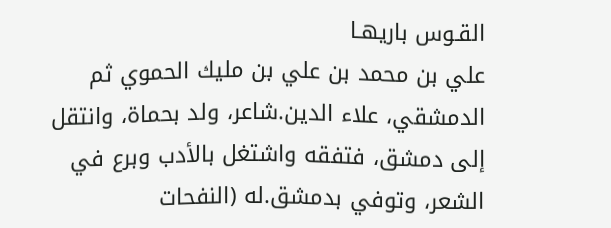القـوس باريهـا
علي بن محمد بن علي بن مليك الحموي ثم الدمشقي، علاء الدين.شاعر، ولد بحماة، وانتقل إلى دمشق، فتفقه واشتغل بالأدب وبرع في الشعر، وتوفي بدمشق.له (النفحات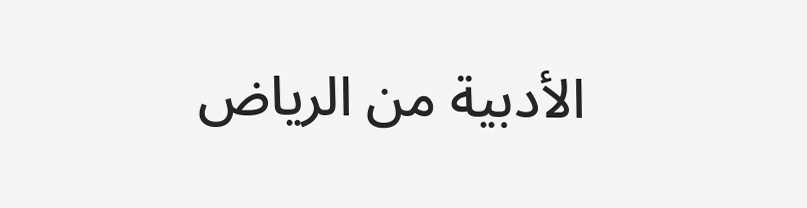الأدبية من الرياض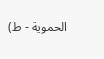الحموية - ط)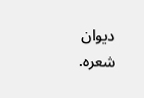ديوان شعره.